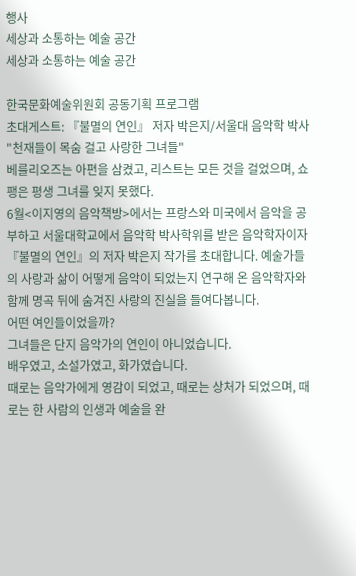행사
세상과 소통하는 예술 공간
세상과 소통하는 예술 공간

한국문화예술위원회 공동기획 프로그램
초대게스트: 『불멸의 연인』 저자 박은지/서울대 음악학 박사
"천재들이 목숨 걸고 사랑한 그녀들"
베를리오즈는 아편을 삼켰고, 리스트는 모든 것을 걸었으며, 쇼팽은 평생 그녀를 잊지 못했다.
6월<이지영의 음악책방>에서는 프랑스와 미국에서 음악을 공부하고 서울대학교에서 음악학 박사학위를 받은 음악학자이자 『불멸의 연인』의 저자 박은지 작가를 초대합니다. 예술가들의 사랑과 삶이 어떻게 음악이 되었는지 연구해 온 음악학자와 함께 명곡 뒤에 숨겨진 사랑의 진실을 들여다봅니다.
어떤 여인들이었을까?
그녀들은 단지 음악가의 연인이 아니었습니다.
배우였고, 소설가였고, 화가였습니다.
때로는 음악가에게 영감이 되었고, 때로는 상처가 되었으며, 때로는 한 사람의 인생과 예술을 완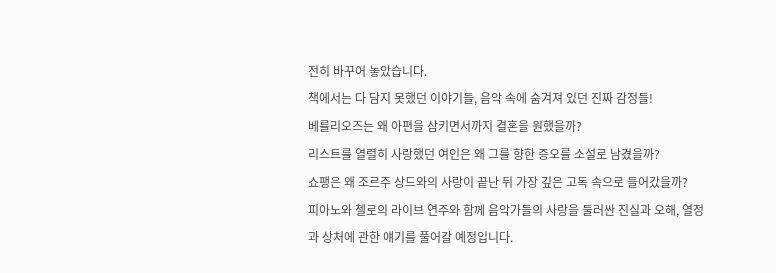전히 바꾸어 놓았습니다.
책에서는 다 담지 못했던 이야기들, 음악 속에 숨겨져 있던 진짜 감정들!
베를리오즈는 왜 아편을 삼키면서까지 결혼을 원했을까?
리스트를 열렬히 사랑했던 여인은 왜 그를 향한 증오를 소설로 남겼을까?
쇼팽은 왜 조르주 상드와의 사랑이 끝난 뒤 가장 깊은 고독 속으로 들어갔을까?
피아노와 첼로의 라이브 연주와 함께 음악가들의 사랑을 둘러싼 진실과 오해, 열정과 상처에 관한 얘기를 풀어갈 예정입니다.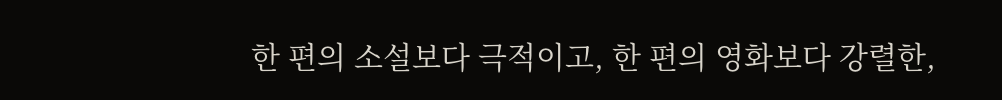한 편의 소설보다 극적이고, 한 편의 영화보다 강렬한,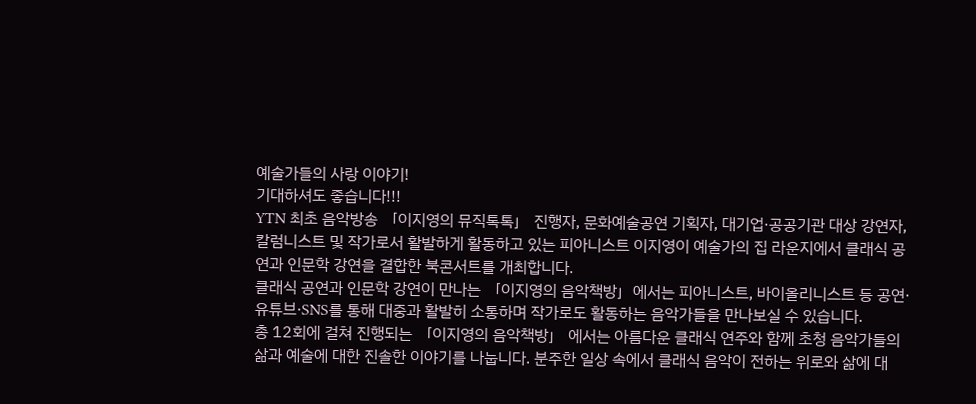예술가들의 사랑 이야기!
기대하셔도 좋습니다!!!
YTN 최초 음악방송 「이지영의 뮤직톡톡」 진행자, 문화예술공연 기획자, 대기업·공공기관 대상 강연자, 칼럼니스트 및 작가로서 활발하게 활동하고 있는 피아니스트 이지영이 예술가의 집 라운지에서 클래식 공연과 인문학 강연을 결합한 북콘서트를 개최합니다.
클래식 공연과 인문학 강연이 만나는 「이지영의 음악책방」에서는 피아니스트, 바이올리니스트 등 공연·유튜브·SNS를 통해 대중과 활발히 소통하며 작가로도 활동하는 음악가들을 만나보실 수 있습니다.
총 12회에 걸쳐 진행되는 「이지영의 음악책방」 에서는 아름다운 클래식 연주와 함께 초청 음악가들의 삶과 예술에 대한 진솔한 이야기를 나눕니다. 분주한 일상 속에서 클래식 음악이 전하는 위로와 삶에 대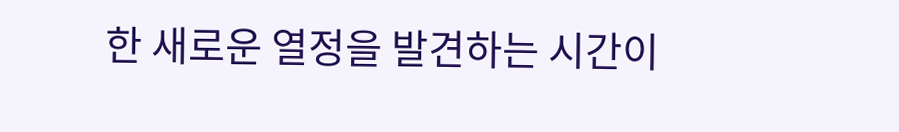한 새로운 열정을 발견하는 시간이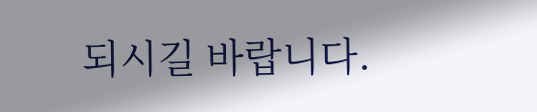되시길 바랍니다.